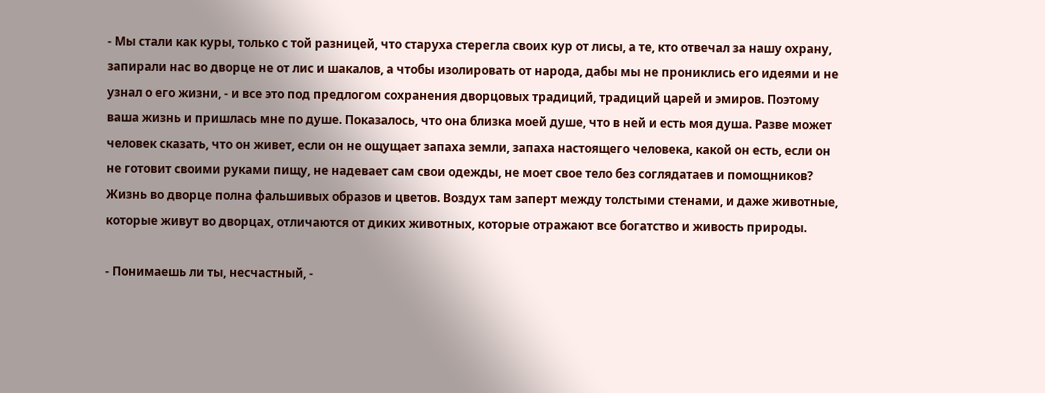- Мы стали как куры, только с той разницей, что старуха стерегла своих кур от лисы, а те, кто отвечал за нашу охрану, запирали нас во дворце не от лис и шакалов, а чтобы изолировать от народа, дабы мы не прониклись его идеями и не узнал о его жизни, - и все это под предлогом сохранения дворцовых традиций, традиций царей и эмиров. Поэтому ваша жизнь и пришлась мне по душе. Показалось, что она близка моей душе, что в ней и есть моя душа. Разве может человек сказать, что он живет, если он не ощущает запаха земли, запаха настоящего человека, какой он есть, если он не готовит своими руками пищу, не надевает сам свои одежды, не моет свое тело без соглядатаев и помощников? Жизнь во дворце полна фальшивых образов и цветов. Воздух там заперт между толстыми стенами, и даже животные, которые живут во дворцах, отличаются от диких животных, которые отражают все богатство и живость природы.

- Понимаешь ли ты, несчастный, -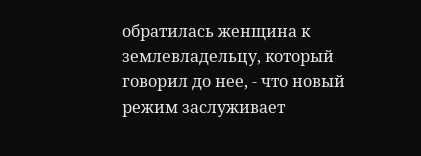обратилась женщина к землевладельцу, который говорил до нее, - что новый режим заслуживает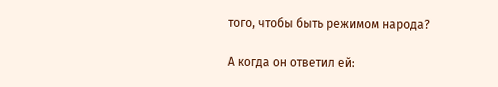того, чтобы быть режимом народа?

А когда он ответил ей: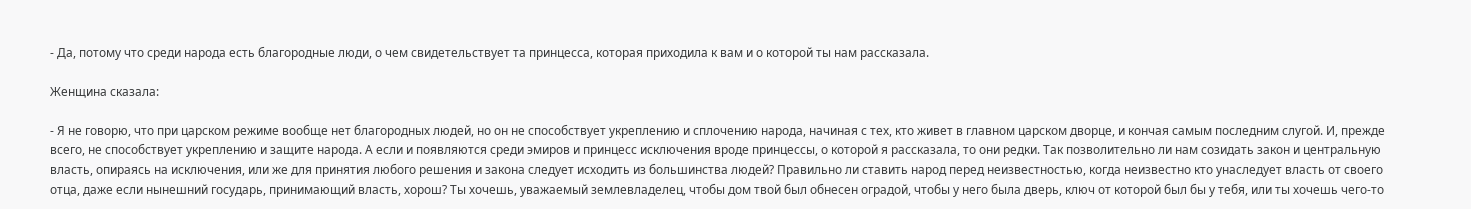- Да, потому что среди народа есть благородные люди, о чем свидетельствует та принцесса, которая приходила к вам и о которой ты нам рассказала.

Женщина сказала:

- Я не говорю, что при царском режиме вообще нет благородных людей, но он не способствует укреплению и сплочению народа, начиная с тех, кто живет в главном царском дворце, и кончая самым последним слугой. И, прежде всего, не способствует укреплению и защите народа. А если и появляются среди эмиров и принцесс исключения вроде принцессы, о которой я рассказала, то они редки. Так позволительно ли нам созидать закон и центральную власть, опираясь на исключения, или же для принятия любого решения и закона следует исходить из большинства людей? Правильно ли ставить народ перед неизвестностью, когда неизвестно кто унаследует власть от своего отца, даже если нынешний государь, принимающий власть, хорош? Ты хочешь, уважаемый землевладелец, чтобы дом твой был обнесен оградой, чтобы у него была дверь, ключ от которой был бы у тебя, или ты хочешь чего-то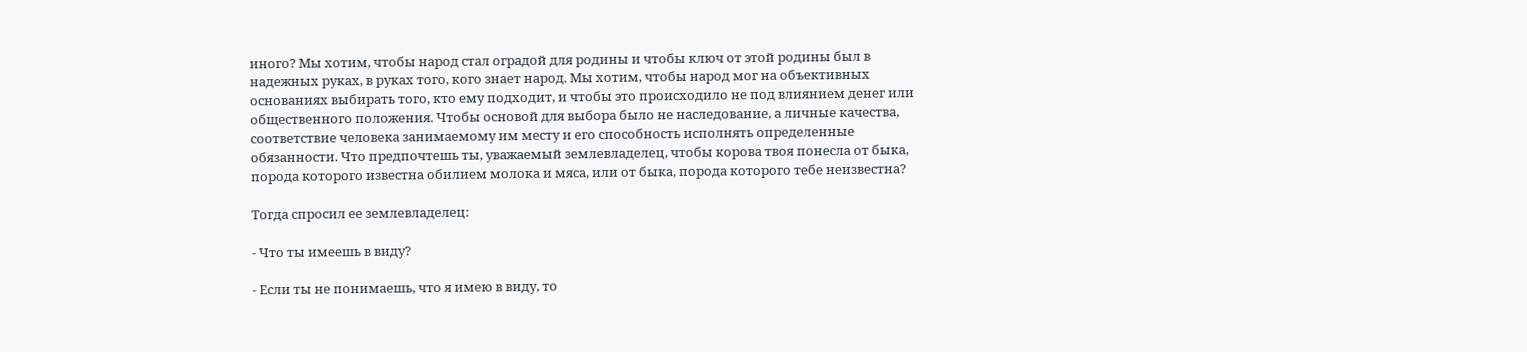иного? Мы хотим, чтобы народ стал оградой для родины и чтобы ключ от этой родины был в надежных руках, в руках того, кого знает народ. Мы хотим, чтобы народ мог на объективных основаниях выбирать того, кто ему подходит, и чтобы это происходило не под влиянием денег или общественного положения. Чтобы основой для выбора было не наследование, а личные качества, соответствие человека занимаемому им месту и его способность исполнять определенные обязанности. Что предпочтешь ты, уважаемый землевладелец, чтобы корова твоя понесла от быка, порода которого известна обилием молока и мяса, или от быка, порода которого тебе неизвестна?

Тогда спросил ее землевладелец:

- Что ты имеешь в виду?

- Если ты не понимаешь, что я имею в виду, то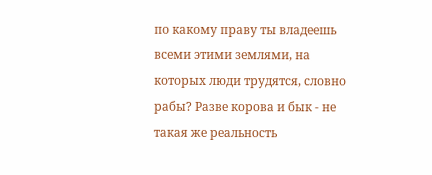по какому праву ты владеешь всеми этими землями, на которых люди трудятся, словно рабы? Разве корова и бык - не такая же реальность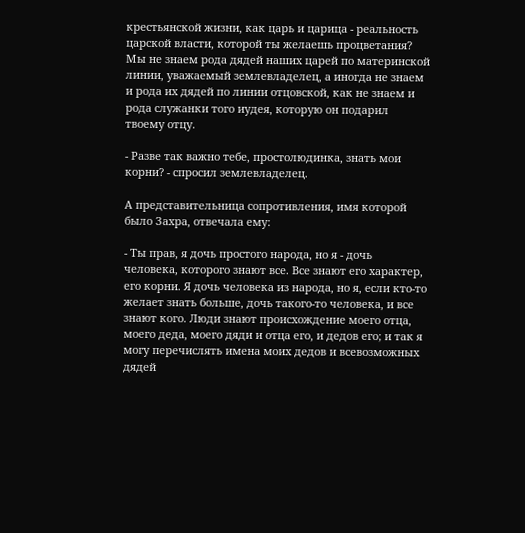крестьянской жизни, как царь и царица - реальность царской власти, которой ты желаешь процветания? Мы не знаем рода дядей наших царей по материнской линии, уважаемый землевладелец, а иногда не знаем и рода их дядей по линии отцовской, как не знаем и рода служанки того иудея, которую он подарил твоему отцу.

- Разве так важно тебе, простолюдинка, знать мои корни? - спросил землевладелец.

А представительница сопротивления, имя которой было Захра, отвечала ему:

- Ты прав, я дочь простого народа, но я - дочь человека, которого знают все. Все знают его характер, его корни. Я дочь человека из народа, но я, если кто-то желает знать больше, дочь такого-то человека, и все знают кого. Люди знают происхождение моего отца, моего деда, моего дяди и отца его, и дедов его; и так я могу перечислять имена моих дедов и всевозможных дядей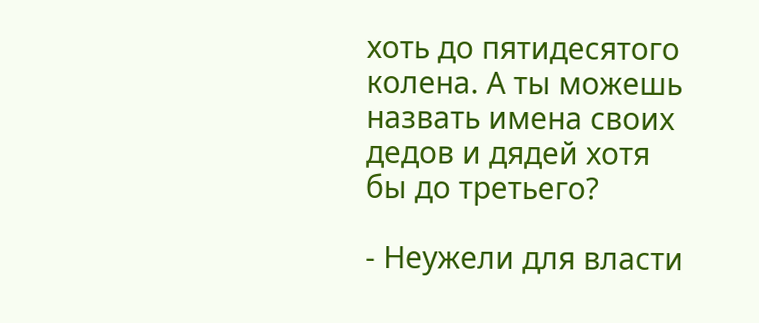хоть до пятидесятого колена. А ты можешь назвать имена своих дедов и дядей хотя бы до третьего?

- Неужели для власти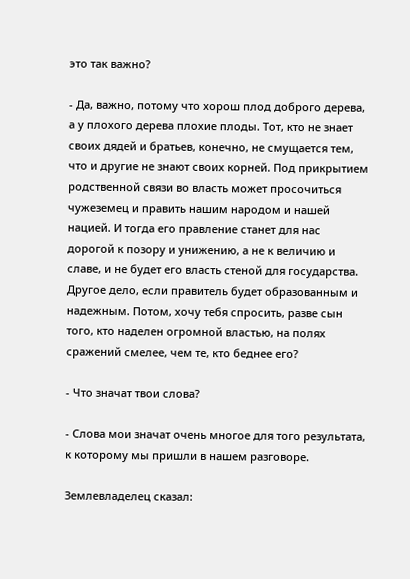это так важно?

- Да, важно, потому что хорош плод доброго дерева, а у плохого дерева плохие плоды. Тот, кто не знает своих дядей и братьев, конечно, не смущается тем, что и другие не знают своих корней. Под прикрытием родственной связи во власть может просочиться чужеземец и править нашим народом и нашей нацией. И тогда его правление станет для нас дорогой к позору и унижению, а не к величию и славе, и не будет его власть стеной для государства. Другое дело, если правитель будет образованным и надежным. Потом, хочу тебя спросить, разве сын того, кто наделен огромной властью, на полях сражений смелее, чем те, кто беднее его?

- Что значат твои слова?

- Слова мои значат очень многое для того результата, к которому мы пришли в нашем разговоре.

Землевладелец сказал: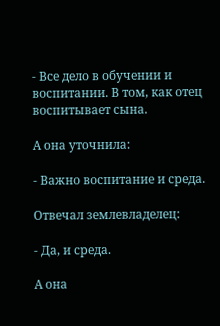- Все дело в обучении и воспитании. В том, как отец воспитывает сына.

А она уточнила:

- Важно воспитание и среда.

Отвечал землевладелец:

- Да, и среда.

А она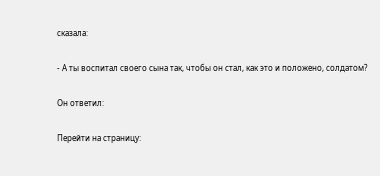сказала:

- А ты воспитал своего сына так, чтобы он стал, как это и положено, солдатом?

Он ответил:

Перейти на страницу: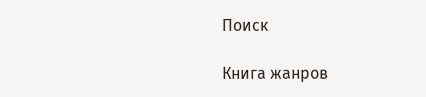Поиск

Книга жанров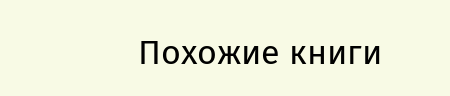Похожие книги